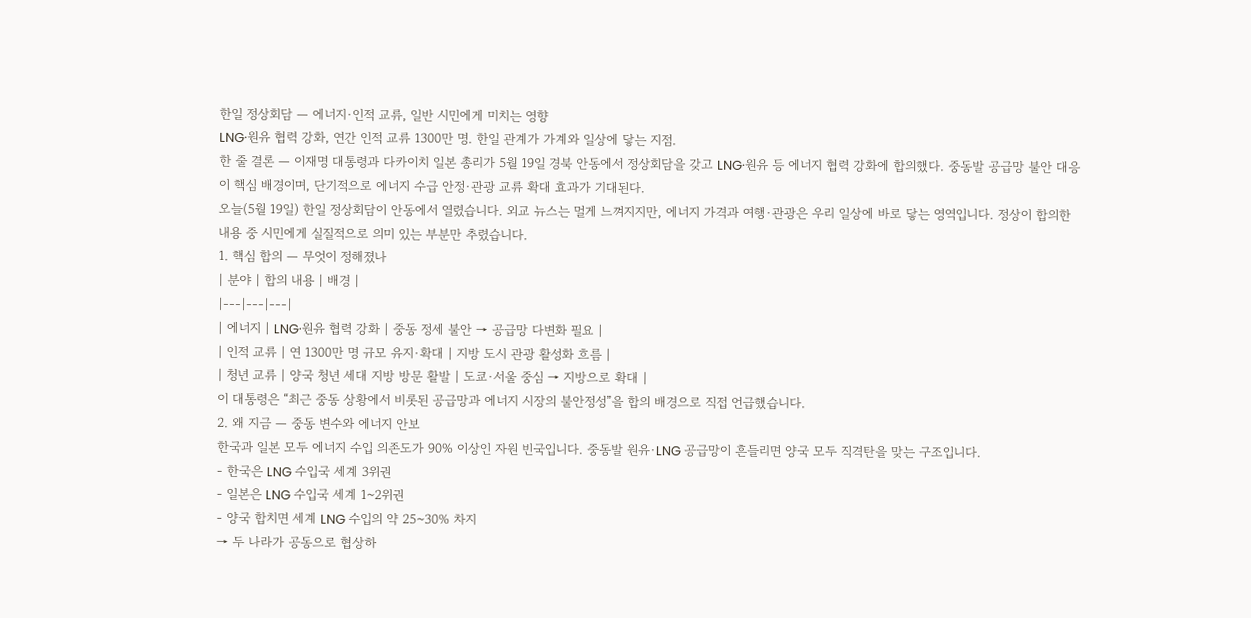한일 정상회담 — 에너지·인적 교류, 일반 시민에게 미치는 영향
LNG·원유 협력 강화, 연간 인적 교류 1300만 명. 한일 관계가 가계와 일상에 닿는 지점.
한 줄 결론 — 이재명 대통령과 다카이치 일본 총리가 5월 19일 경북 안동에서 정상회담을 갖고 LNG·원유 등 에너지 협력 강화에 합의했다. 중동발 공급망 불안 대응이 핵심 배경이며, 단기적으로 에너지 수급 안정·관광 교류 확대 효과가 기대된다.
오늘(5월 19일) 한일 정상회담이 안동에서 열렸습니다. 외교 뉴스는 멀게 느껴지지만, 에너지 가격과 여행·관광은 우리 일상에 바로 닿는 영역입니다. 정상이 합의한 내용 중 시민에게 실질적으로 의미 있는 부분만 추렸습니다.
1. 핵심 합의 — 무엇이 정해졌나
| 분야 | 합의 내용 | 배경 |
|---|---|---|
| 에너지 | LNG·원유 협력 강화 | 중동 정세 불안 → 공급망 다변화 필요 |
| 인적 교류 | 연 1300만 명 규모 유지·확대 | 지방 도시 관광 활성화 흐름 |
| 청년 교류 | 양국 청년 세대 지방 방문 활발 | 도쿄·서울 중심 → 지방으로 확대 |
이 대통령은 “최근 중동 상황에서 비롯된 공급망과 에너지 시장의 불안정성”을 합의 배경으로 직접 언급했습니다.
2. 왜 지금 — 중동 변수와 에너지 안보
한국과 일본 모두 에너지 수입 의존도가 90% 이상인 자원 빈국입니다. 중동발 원유·LNG 공급망이 흔들리면 양국 모두 직격탄을 맞는 구조입니다.
- 한국은 LNG 수입국 세계 3위권
- 일본은 LNG 수입국 세계 1~2위권
- 양국 합치면 세계 LNG 수입의 약 25~30% 차지
→ 두 나라가 공동으로 협상하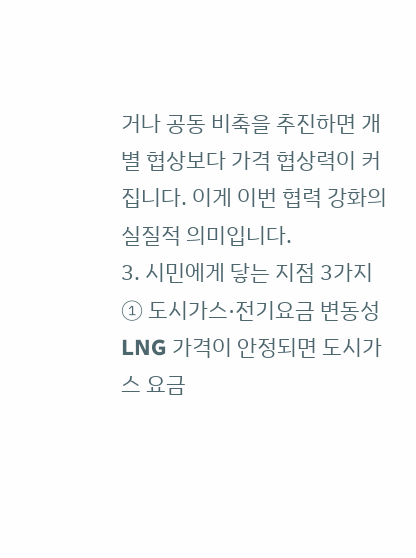거나 공동 비축을 추진하면 개별 협상보다 가격 협상력이 커집니다. 이게 이번 협력 강화의 실질적 의미입니다.
3. 시민에게 닿는 지점 3가지
① 도시가스·전기요금 변동성
LNG 가격이 안정되면 도시가스 요금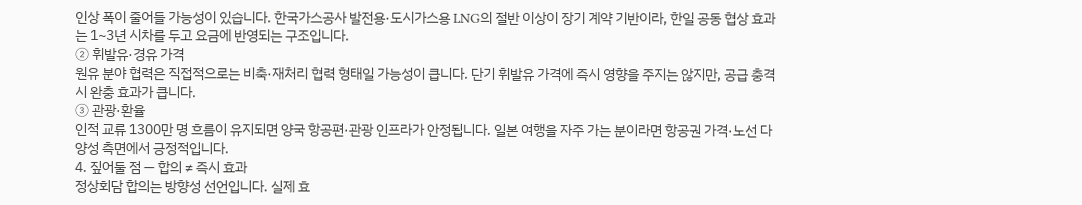인상 폭이 줄어들 가능성이 있습니다. 한국가스공사 발전용·도시가스용 LNG의 절반 이상이 장기 계약 기반이라, 한일 공동 협상 효과는 1~3년 시차를 두고 요금에 반영되는 구조입니다.
② 휘발유·경유 가격
원유 분야 협력은 직접적으로는 비축·재처리 협력 형태일 가능성이 큽니다. 단기 휘발유 가격에 즉시 영향을 주지는 않지만, 공급 충격 시 완충 효과가 큽니다.
③ 관광·환율
인적 교류 1300만 명 흐름이 유지되면 양국 항공편·관광 인프라가 안정됩니다. 일본 여행을 자주 가는 분이라면 항공권 가격·노선 다양성 측면에서 긍정적입니다.
4. 짚어둘 점 — 합의 ≠ 즉시 효과
정상회담 합의는 방향성 선언입니다. 실제 효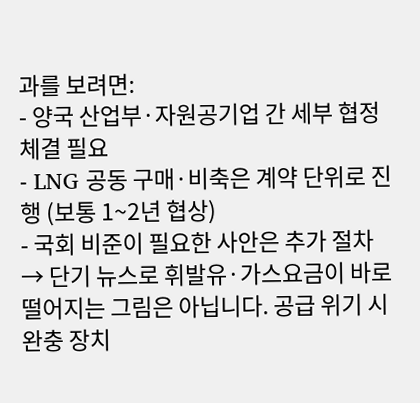과를 보려면:
- 양국 산업부·자원공기업 간 세부 협정 체결 필요
- LNG 공동 구매·비축은 계약 단위로 진행 (보통 1~2년 협상)
- 국회 비준이 필요한 사안은 추가 절차
→ 단기 뉴스로 휘발유·가스요금이 바로 떨어지는 그림은 아닙니다. 공급 위기 시 완충 장치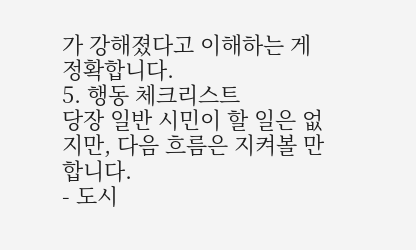가 강해졌다고 이해하는 게 정확합니다.
5. 행동 체크리스트
당장 일반 시민이 할 일은 없지만, 다음 흐름은 지켜볼 만합니다.
- 도시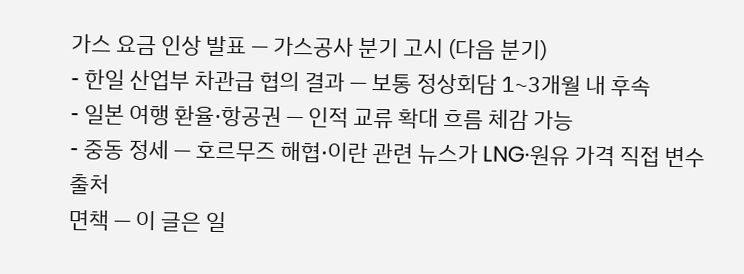가스 요금 인상 발표 — 가스공사 분기 고시 (다음 분기)
- 한일 산업부 차관급 협의 결과 — 보통 정상회담 1~3개월 내 후속
- 일본 여행 환율·항공권 — 인적 교류 확대 흐름 체감 가능
- 중동 정세 — 호르무즈 해협·이란 관련 뉴스가 LNG·원유 가격 직접 변수
출처
면책 — 이 글은 일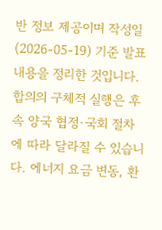반 정보 제공이며 작성일(2026-05-19) 기준 발표 내용을 정리한 것입니다. 합의의 구체적 실행은 후속 양국 협정·국회 절차에 따라 달라질 수 있습니다. 에너지 요금 변동, 환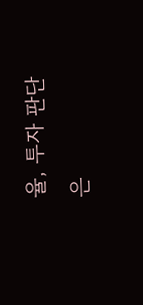율, 투자 판단은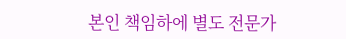본인 책임하에 별도 전문가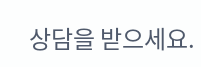상담을 받으세요.